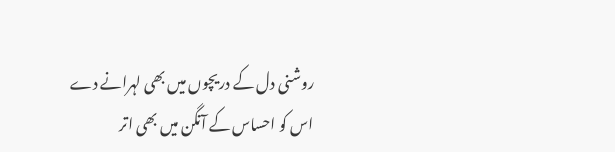روشنی دل کے دریچوں میں بھی لہرانے دے
اس کو احساس کے آنگن میں بھی اتر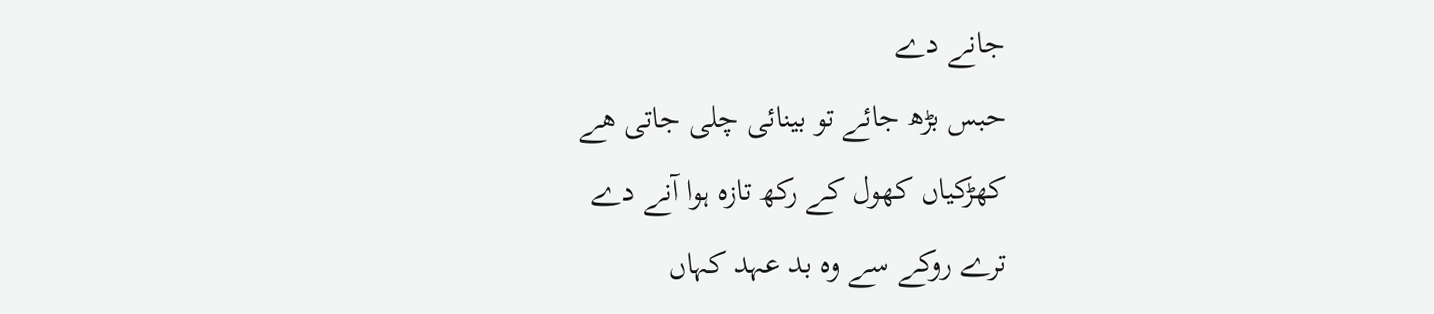جانے دے
حبس بڑھ جائے تو بینائی چلی جاتی ھے
کھڑکیاں کھول کے رکھ تازہ ہوا آنے دے
ترے روکے سے وہ بد عہد کہاں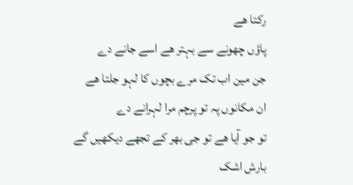رکتا ھے
پاؤں چھونے سے بہتر ھے اسے جانے دے
جن مین اب تک مرے بچوں کا لہو جلتا ھے
ان مکانوں پہ تو پرچم مرا لہرانے دے
تو جو آیا ھے تو جی بھر کے تجھے دیکھیں گے
بارش اشک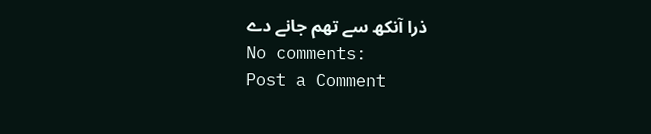ذرا آنکھ سے تھم جانے دے
No comments:
Post a Comment